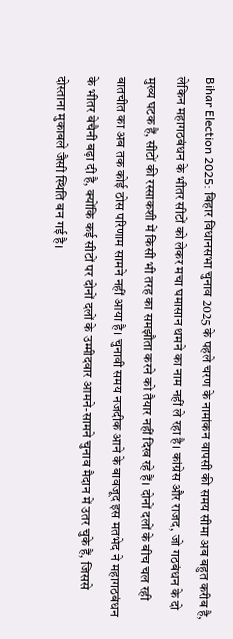Bihar Election 2025: बिहार विधानसभा चुनाव 2025 के पहले चरण के नामांकन वापसी की समय सीमा अब बहुत करीब है, लेकिन महागठबंधन के भीतर सीटों को लेकर मचा घमासान थमने का नाम नहीं ले रहा है। कांग्रेस और राजद, जो गठबंधन के दो मुख्य घटक हैं, सीटों की रस्साकशी में किसी भी तरह का समझौता करने को तैयार नहीं दिख रहे हैं। दोनों दलों के बीच चल रही बातचीत का अब तक कोई ठोस परिणाम सामने नहीं आया है। चुनावी समय नजदीक आने के बावजूद इस मतभेद ने महागठबंधन के भीतर बेचैनी बढ़ा दी है, क्योंकि कई सीटों पर दोनों दलों के उम्मीदवार आमने-सामने चुनाव मैदान में उतर चुके हैं, जिससे दोस्ताना मुकाबले जैसी स्थिति बन गई है।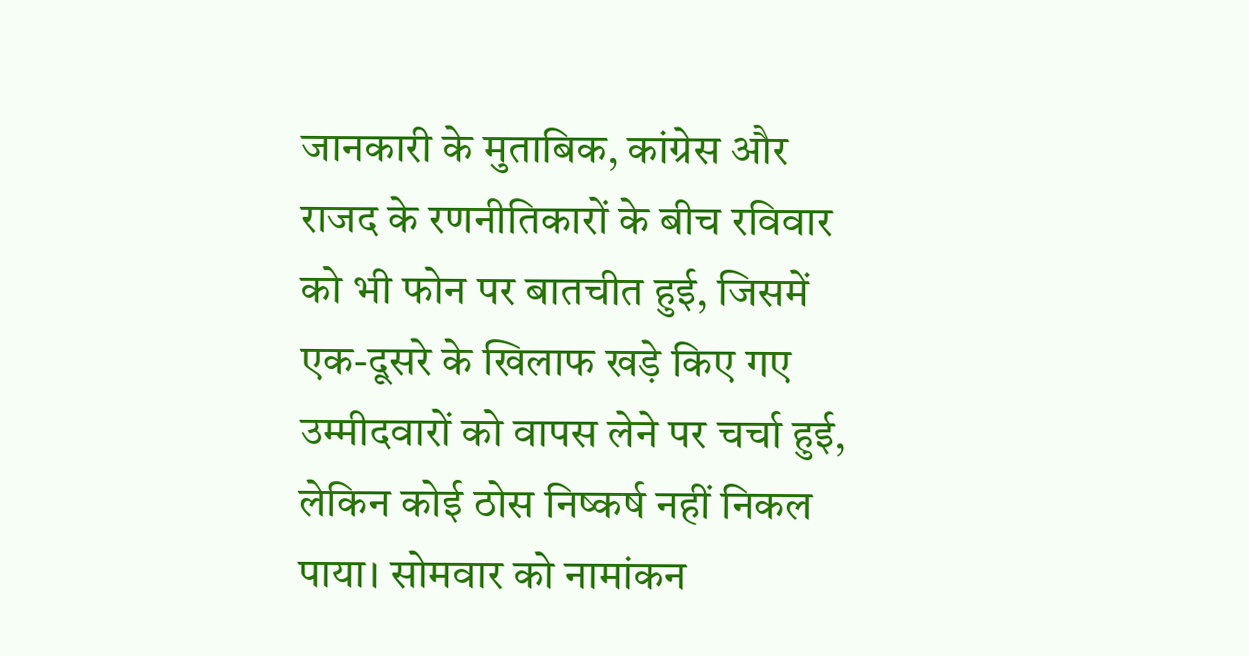जानकारी के मुताबिक, कांग्रेस और राजद के रणनीतिकारों के बीच रविवार को भी फोन पर बातचीत हुई, जिसमें एक-दूसरे के खिलाफ खड़े किए गए उम्मीदवारों को वापस लेने पर चर्चा हुई, लेकिन कोई ठोस निष्कर्ष नहीं निकल पाया। सोमवार को नामांकन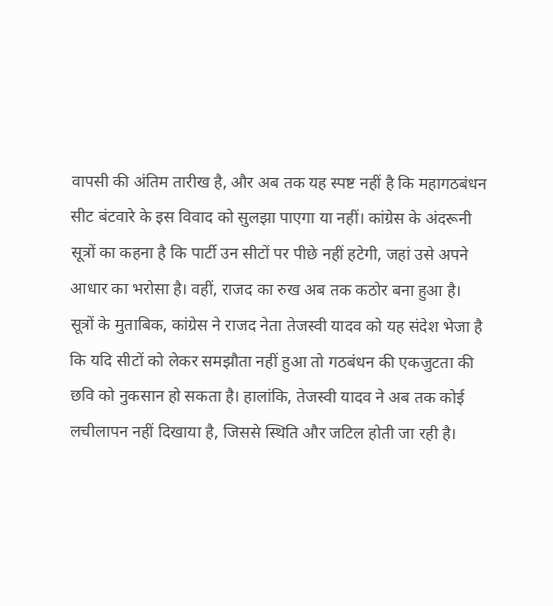वापसी की अंतिम तारीख है, और अब तक यह स्पष्ट नहीं है कि महागठबंधन सीट बंटवारे के इस विवाद को सुलझा पाएगा या नहीं। कांग्रेस के अंदरूनी सूत्रों का कहना है कि पार्टी उन सीटों पर पीछे नहीं हटेगी, जहां उसे अपने आधार का भरोसा है। वहीं, राजद का रुख अब तक कठोर बना हुआ है।
सूत्रों के मुताबिक, कांग्रेस ने राजद नेता तेजस्वी यादव को यह संदेश भेजा है कि यदि सीटों को लेकर समझौता नहीं हुआ तो गठबंधन की एकजुटता की छवि को नुकसान हो सकता है। हालांकि, तेजस्वी यादव ने अब तक कोई लचीलापन नहीं दिखाया है, जिससे स्थिति और जटिल होती जा रही है।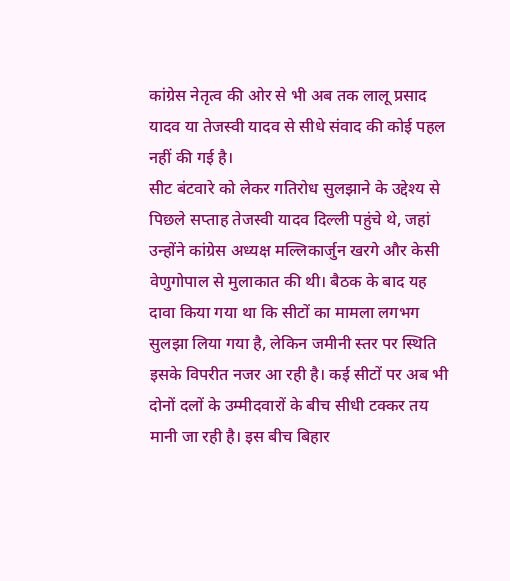कांग्रेस नेतृत्व की ओर से भी अब तक लालू प्रसाद यादव या तेजस्वी यादव से सीधे संवाद की कोई पहल नहीं की गई है।
सीट बंटवारे को लेकर गतिरोध सुलझाने के उद्देश्य से पिछले सप्ताह तेजस्वी यादव दिल्ली पहुंचे थे, जहां उन्होंने कांग्रेस अध्यक्ष मल्लिकार्जुन खरगे और केसी वेणुगोपाल से मुलाकात की थी। बैठक के बाद यह दावा किया गया था कि सीटों का मामला लगभग सुलझा लिया गया है, लेकिन जमीनी स्तर पर स्थिति इसके विपरीत नजर आ रही है। कई सीटों पर अब भी दोनों दलों के उम्मीदवारों के बीच सीधी टक्कर तय मानी जा रही है। इस बीच बिहार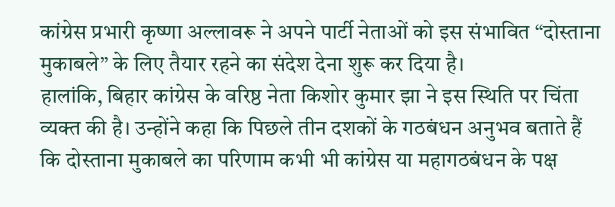कांग्रेस प्रभारी कृष्णा अल्लावरू ने अपने पार्टी नेताओं को इस संभावित “दोस्ताना मुकाबले” के लिए तैयार रहने का संदेश देना शुरू कर दिया है।
हालांकि, बिहार कांग्रेस के वरिष्ठ नेता किशोर कुमार झा ने इस स्थिति पर चिंता व्यक्त की है। उन्होंने कहा कि पिछले तीन दशकों के गठबंधन अनुभव बताते हैं कि दोस्ताना मुकाबले का परिणाम कभी भी कांग्रेस या महागठबंधन के पक्ष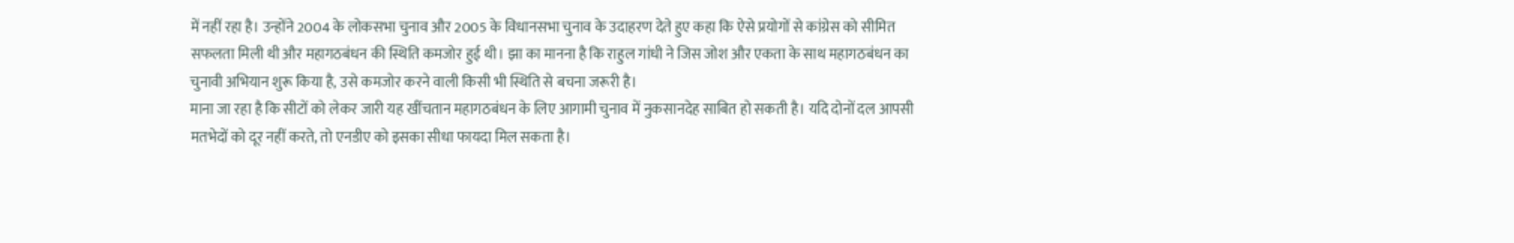में नहीं रहा है। उन्होंने 2004 के लोकसभा चुनाव और 2005 के विधानसभा चुनाव के उदाहरण देते हुए कहा कि ऐसे प्रयोगों से कांग्रेस को सीमित सफलता मिली थी और महागठबंधन की स्थिति कमजोर हुई थी। झा का मानना है कि राहुल गांधी ने जिस जोश और एकता के साथ महागठबंधन का चुनावी अभियान शुरू किया है, उसे कमजोर करने वाली किसी भी स्थिति से बचना जरूरी है।
माना जा रहा है कि सीटों को लेकर जारी यह खींचतान महागठबंधन के लिए आगामी चुनाव में नुकसानदेह साबित हो सकती है। यदि दोनों दल आपसी मतभेदों को दूर नहीं करते, तो एनडीए को इसका सीधा फायदा मिल सकता है।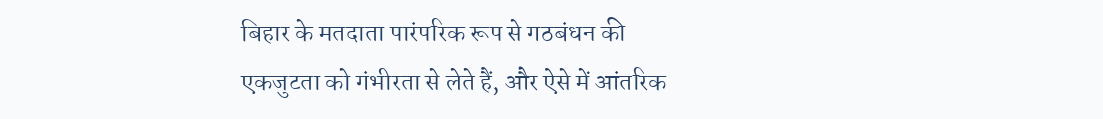बिहार के मतदाता पारंपरिक रूप से गठबंधन की एकजुटता को गंभीरता से लेते हैं, और ऐसे में आंतरिक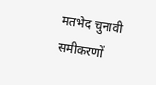मतभेद चुनावी समीकरणों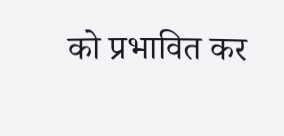को प्रभावित कर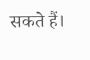सकते हैं।